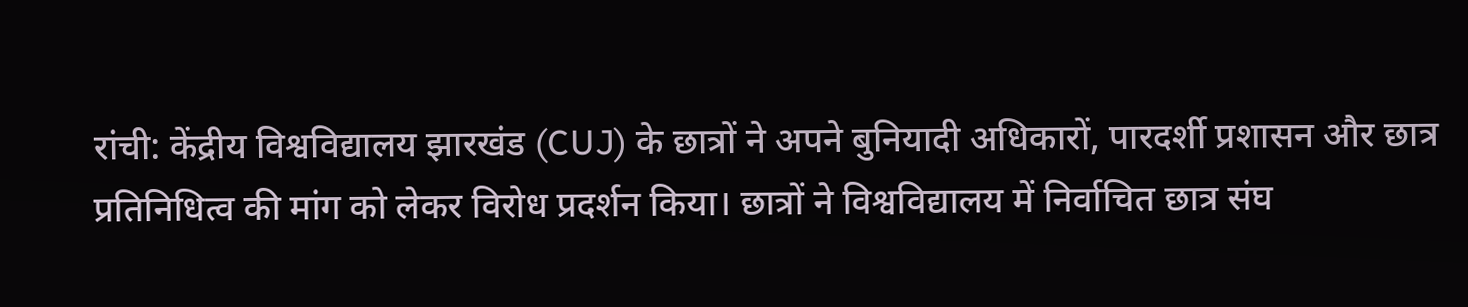रांची: केंद्रीय विश्वविद्यालय झारखंड (CUJ) के छात्रों ने अपने बुनियादी अधिकारों, पारदर्शी प्रशासन और छात्र प्रतिनिधित्व की मांग को लेकर विरोध प्रदर्शन किया। छात्रों ने विश्वविद्यालय में निर्वाचित छात्र संघ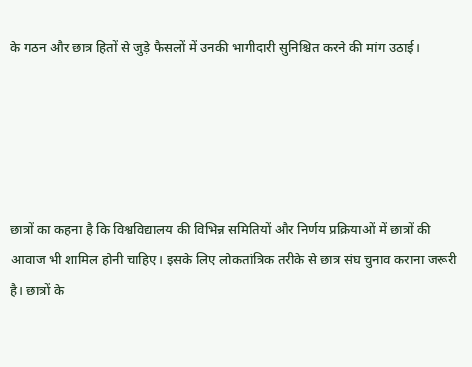के गठन और छात्र हितों से जुड़े फैसलों में उनकी भागीदारी सुनिश्चित करने की मांग उठाई।





छात्रों का कहना है कि विश्वविद्यालय की विभिन्न समितियों और निर्णय प्रक्रियाओं में छात्रों की आवाज भी शामिल होनी चाहिए। इसके लिए लोकतांत्रिक तरीके से छात्र संघ चुनाव कराना जरूरी है। छात्रों के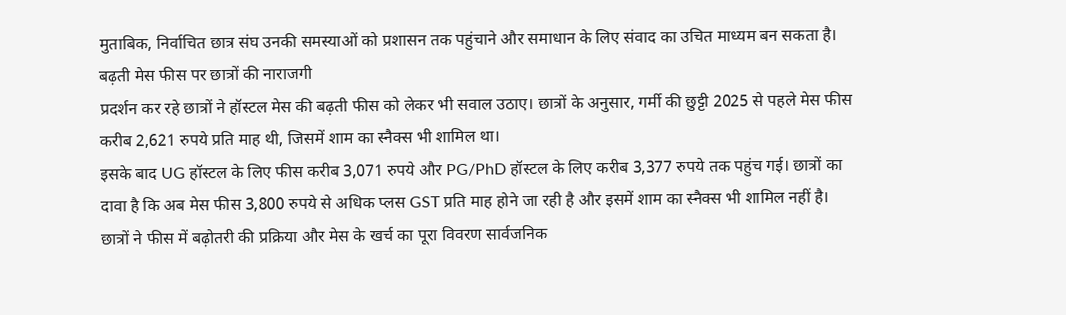मुताबिक, निर्वाचित छात्र संघ उनकी समस्याओं को प्रशासन तक पहुंचाने और समाधान के लिए संवाद का उचित माध्यम बन सकता है।
बढ़ती मेस फीस पर छात्रों की नाराजगी
प्रदर्शन कर रहे छात्रों ने हॉस्टल मेस की बढ़ती फीस को लेकर भी सवाल उठाए। छात्रों के अनुसार, गर्मी की छुट्टी 2025 से पहले मेस फीस करीब 2,621 रुपये प्रति माह थी, जिसमें शाम का स्नैक्स भी शामिल था।
इसके बाद UG हॉस्टल के लिए फीस करीब 3,071 रुपये और PG/PhD हॉस्टल के लिए करीब 3,377 रुपये तक पहुंच गई। छात्रों का दावा है कि अब मेस फीस 3,800 रुपये से अधिक प्लस GST प्रति माह होने जा रही है और इसमें शाम का स्नैक्स भी शामिल नहीं है।
छात्रों ने फीस में बढ़ोतरी की प्रक्रिया और मेस के खर्च का पूरा विवरण सार्वजनिक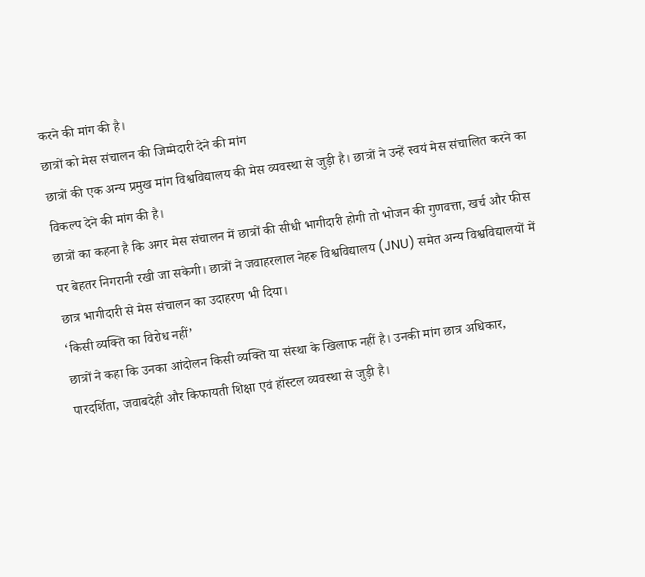करने की मांग की है।
छात्रों को मेस संचालन की जिम्मेदारी देने की मांग
छात्रों की एक अन्य प्रमुख मांग विश्वविद्यालय की मेस व्यवस्था से जुड़ी है। छात्रों ने उन्हें स्वयं मेस संचालित करने का विकल्प देने की मांग की है।
छात्रों का कहना है कि अगर मेस संचालन में छात्रों की सीधी भागीदारी होगी तो भोजन की गुणवत्ता, खर्च और फीस पर बेहतर निगरानी रखी जा सकेगी। छात्रों ने जवाहरलाल नेहरू विश्वविद्यालय (JNU) समेत अन्य विश्वविद्यालयों में छात्र भागीदारी से मेस संचालन का उदाहरण भी दिया।
‘किसी व्यक्ति का विरोध नहीं’
छात्रों ने कहा कि उनका आंदोलन किसी व्यक्ति या संस्था के खिलाफ नहीं है। उनकी मांग छात्र अधिकार, पारदर्शिता, जवाबदेही और किफायती शिक्षा एवं हॉस्टल व्यवस्था से जुड़ी है।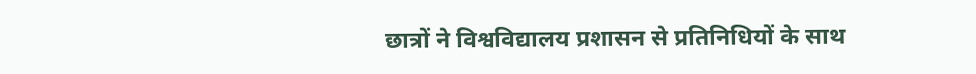छात्रों ने विश्वविद्यालय प्रशासन से प्रतिनिधियों के साथ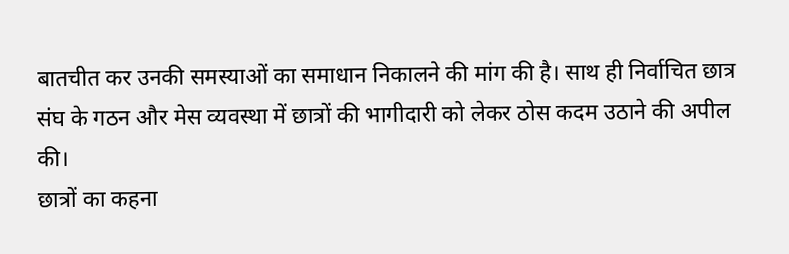बातचीत कर उनकी समस्याओं का समाधान निकालने की मांग की है। साथ ही निर्वाचित छात्र संघ के गठन और मेस व्यवस्था में छात्रों की भागीदारी को लेकर ठोस कदम उठाने की अपील की।
छात्रों का कहना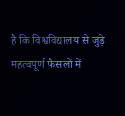है कि विश्वविद्यालय से जुड़े महत्वपूर्ण फैसलों में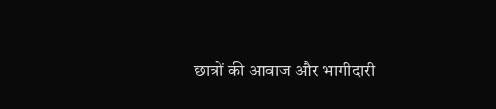छात्रों की आवाज और भागीदारी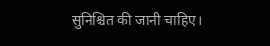सुनिश्चित की जानी चाहिए।